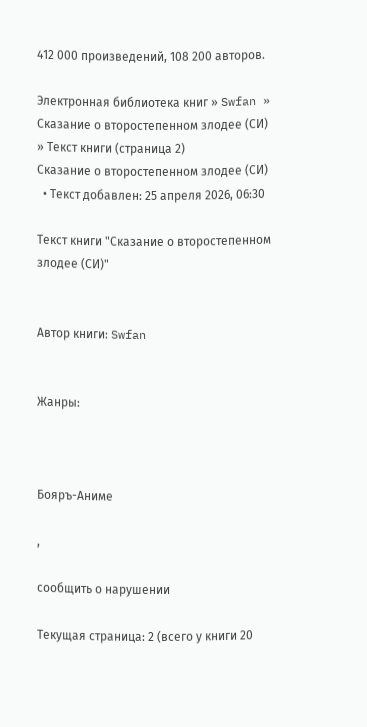412 000 произведений, 108 200 авторов.

Электронная библиотека книг » Swfan » Сказание о второстепенном злодее (СИ) » Текст книги (страница 2)
Сказание о второстепенном злодее (СИ)
  • Текст добавлен: 25 апреля 2026, 06:30

Текст книги "Сказание о второстепенном злодее (СИ)"


Автор книги: Swfan


Жанры:



Бояръ-Аниме

,

сообщить о нарушении

Текущая страница: 2 (всего у книги 20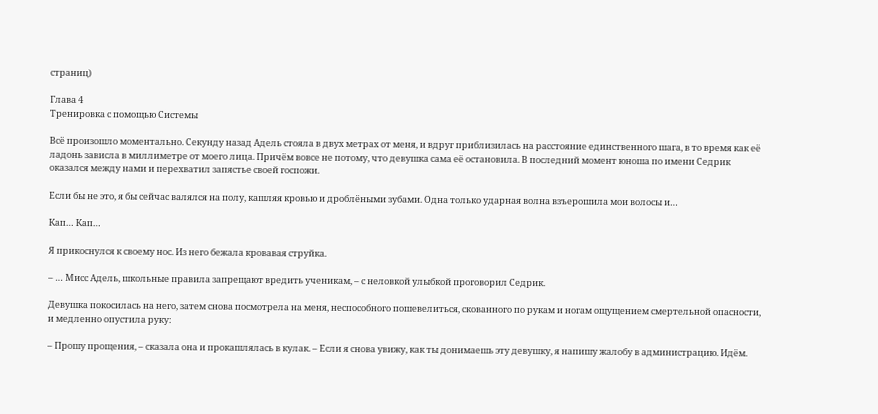страниц)

Глава 4
Тренировка с помощью Системы

Всё произошло моментально. Секунду назад Адель стояла в двух метрах от меня, и вдруг приблизилась на расстояние единственного шага, в то время как её ладонь зависла в миллиметре от моего лица. Причём вовсе не потому, что девушка сама её остановила. В последний момент юноша по имени Седрик оказался между нами и перехватил запястье своей госпожи.

Если бы не это, я бы сейчас валялся на полу, кашляя кровью и дроблёными зубами. Одна только ударная волна взъерошила мои волосы и…

Кап… Кап…

Я прикоснулся к своему нос. Из него бежала кровавая струйка.

– … Мисс Адель, школьные правила запрещают вредить ученикам, – с неловкой улыбкой проговорил Седрик.

Девушка покосилась на него, затем снова посмотрела на меня, неспособного пошевелиться, скованного по рукам и ногам ощущением смертельной опасности, и медленно опустила руку:

– Прошу прощения, – сказала она и прокашлялась в кулак. – Если я снова увижу, как ты донимаешь эту девушку, я напишу жалобу в администрацию. Идём.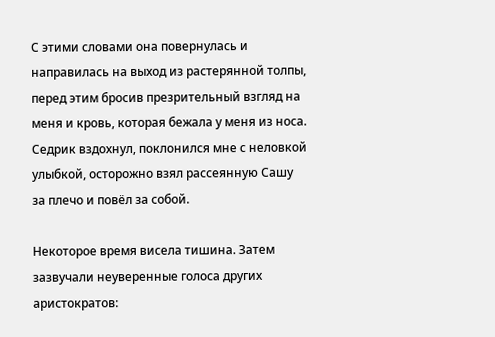С этими словами она повернулась и направилась на выход из растерянной толпы, перед этим бросив презрительный взгляд на меня и кровь, которая бежала у меня из носа. Седрик вздохнул, поклонился мне с неловкой улыбкой, осторожно взял рассеянную Сашу за плечо и повёл за собой.

Некоторое время висела тишина. Затем зазвучали неуверенные голоса других аристократов: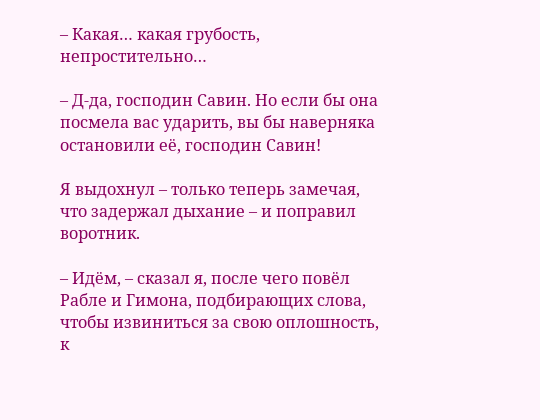– Какая… какая грубость, непростительно…

– Д-да, господин Савин. Но если бы она посмела вас ударить, вы бы наверняка остановили её, господин Савин!

Я выдохнул – только теперь замечая, что задержал дыхание – и поправил воротник.

– Идём, – сказал я, после чего повёл Рабле и Гимона, подбирающих слова, чтобы извиниться за свою оплошность, к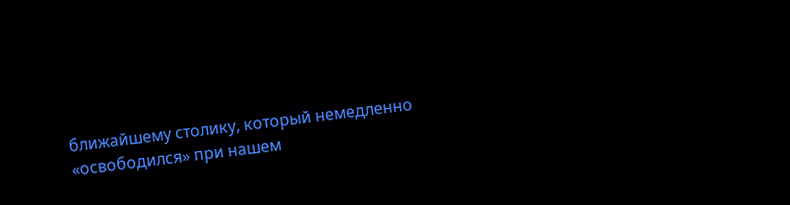ближайшему столику, который немедленно «освободился» при нашем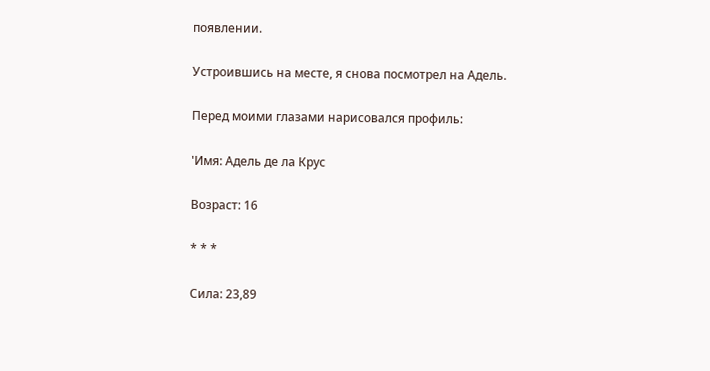появлении.

Устроившись на месте, я снова посмотрел на Адель.

Перед моими глазами нарисовался профиль:

'Имя: Адель де ла Крус

Возраст: 16

* * *

Сила: 23,89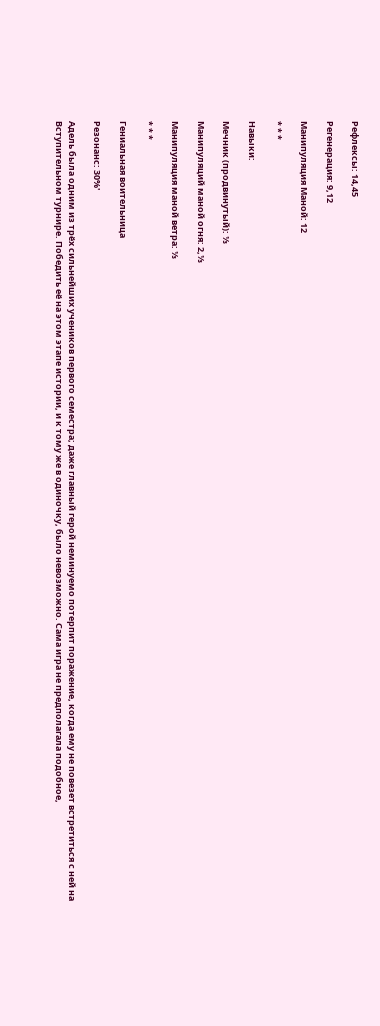Рефлексы: 14,45

Регенерация: 9,12

Манипуляция Маной: 12

* * *

Навыки:

Мечник (продвинутый): ⅓

Манипуляций маной огня: 2,⅓

Манипуляция маной ветра: ⅓

* * *

Гениальная воительница

Резонанс: 30%'

Адель была одним из трёх сильнейших учеников первого семестра; даже главный герой неминуемо потерпит поражение, когда ему не повезет встретиться с ней на Вступительном турнире. Победить её на этом этапе истории, и к тому же в одиночку, было невозможно. Сама игра не предполагала подобное,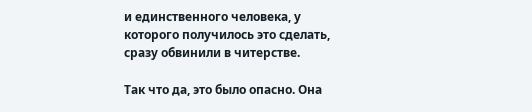и единственного человека, у которого получилось это сделать, сразу обвинили в читерстве.

Так что да, это было опасно. Она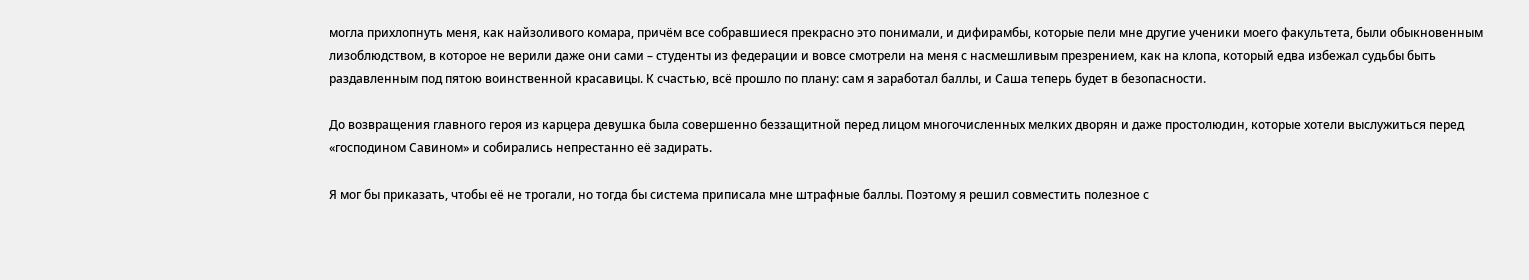могла прихлопнуть меня, как найзоливого комара, причём все собравшиеся прекрасно это понимали, и дифирамбы, которые пели мне другие ученики моего факультета, были обыкновенным лизоблюдством, в которое не верили даже они сами – студенты из федерации и вовсе смотрели на меня с насмешливым презрением, как на клопа, который едва избежал судьбы быть раздавленным под пятою воинственной красавицы. К счастью, всё прошло по плану: сам я заработал баллы, и Саша теперь будет в безопасности.

До возвращения главного героя из карцера девушка была совершенно беззащитной перед лицом многочисленных мелких дворян и даже простолюдин, которые хотели выслужиться перед «господином Савином» и собирались непрестанно её задирать.

Я мог бы приказать, чтобы её не трогали, но тогда бы система приписала мне штрафные баллы. Поэтому я решил совместить полезное с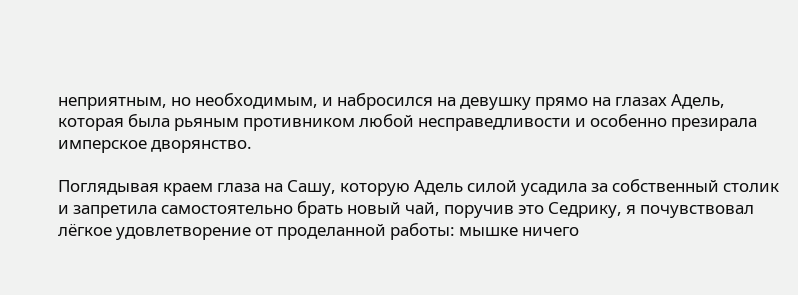неприятным, но необходимым, и набросился на девушку прямо на глазах Адель, которая была рьяным противником любой несправедливости и особенно презирала имперское дворянство.

Поглядывая краем глаза на Сашу, которую Адель силой усадила за собственный столик и запретила самостоятельно брать новый чай, поручив это Седрику, я почувствовал лёгкое удовлетворение от проделанной работы: мышке ничего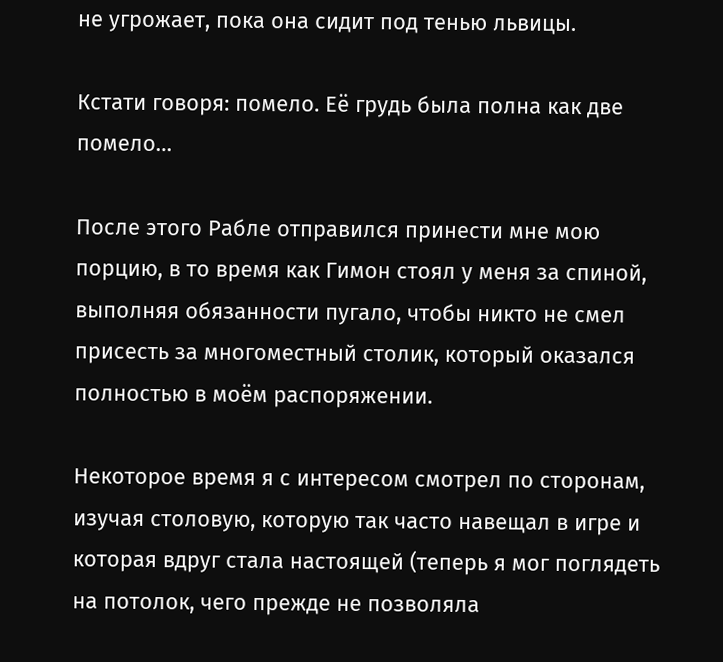не угрожает, пока она сидит под тенью львицы.

Кстати говоря: помело. Её грудь была полна как две помело…

После этого Рабле отправился принести мне мою порцию, в то время как Гимон стоял у меня за спиной, выполняя обязанности пугало, чтобы никто не смел присесть за многоместный столик, который оказался полностью в моём распоряжении.

Некоторое время я с интересом смотрел по сторонам, изучая столовую, которую так часто навещал в игре и которая вдруг стала настоящей (теперь я мог поглядеть на потолок, чего прежде не позволяла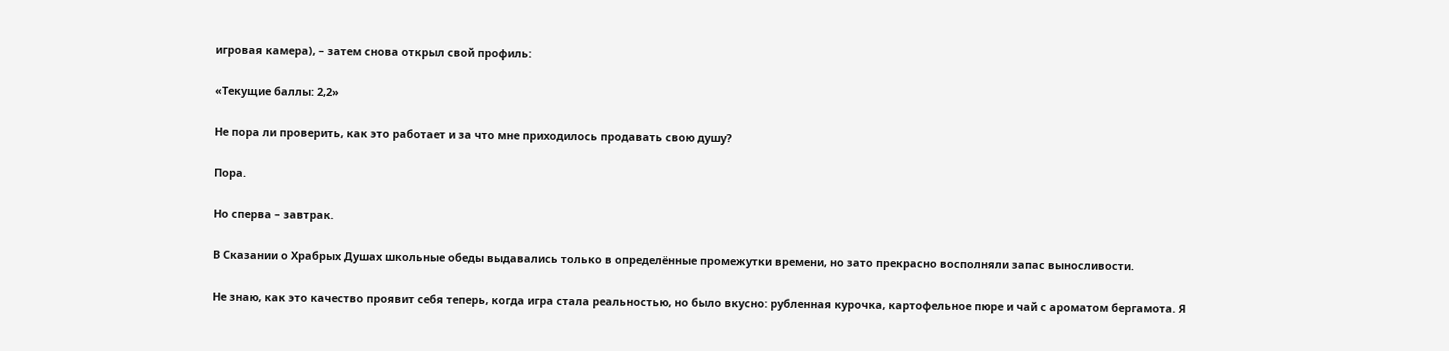игровая камера), – затем снова открыл свой профиль:

«Текущие баллы: 2,2»

Не пора ли проверить, как это работает и за что мне приходилось продавать свою душу?

Пора.

Но сперва – завтрак.

В Сказании о Храбрых Душах школьные обеды выдавались только в определённые промежутки времени, но зато прекрасно восполняли запас выносливости.

Не знаю, как это качество проявит себя теперь, когда игра стала реальностью, но было вкусно: рубленная курочка, картофельное пюре и чай с ароматом бергамота. Я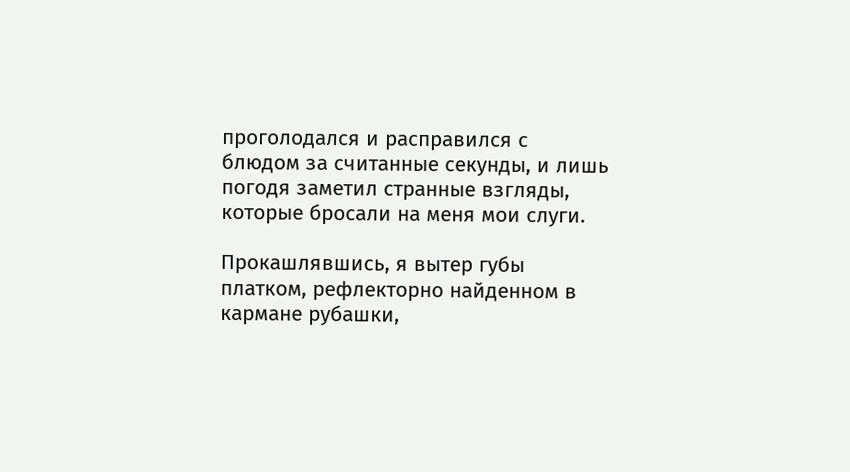проголодался и расправился с блюдом за считанные секунды, и лишь погодя заметил странные взгляды, которые бросали на меня мои слуги.

Прокашлявшись, я вытер губы платком, рефлекторно найденном в кармане рубашки,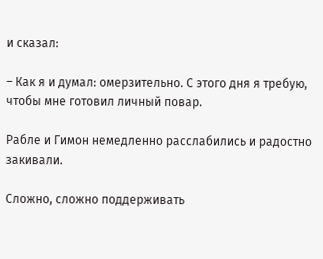и сказал:

– Как я и думал: омерзительно. С этого дня я требую, чтобы мне готовил личный повар.

Рабле и Гимон немедленно расслабились и радостно закивали.

Сложно, сложно поддерживать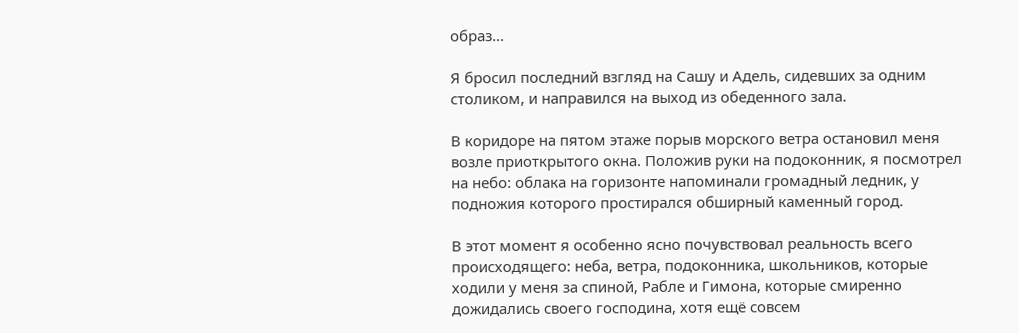образ…

Я бросил последний взгляд на Сашу и Адель, сидевших за одним столиком, и направился на выход из обеденного зала.

В коридоре на пятом этаже порыв морского ветра остановил меня возле приоткрытого окна. Положив руки на подоконник, я посмотрел на небо: облака на горизонте напоминали громадный ледник, у подножия которого простирался обширный каменный город.

В этот момент я особенно ясно почувствовал реальность всего происходящего: неба, ветра, подоконника, школьников, которые ходили у меня за спиной, Рабле и Гимона, которые смиренно дожидались своего господина, хотя ещё совсем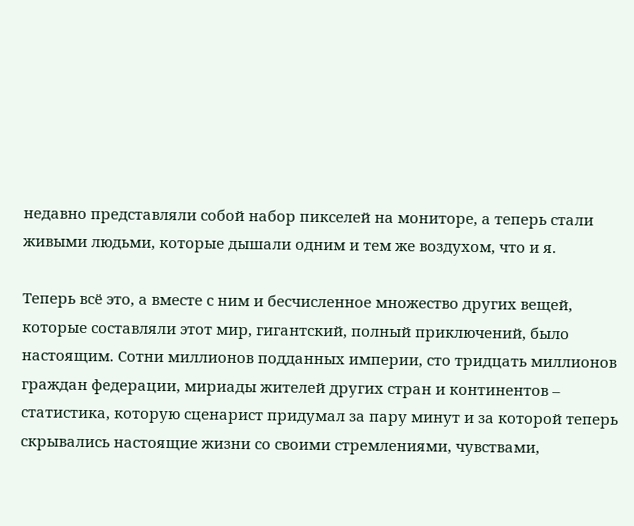недавно представляли собой набор пикселей на мониторе, а теперь стали живыми людьми, которые дышали одним и тем же воздухом, что и я.

Теперь всё это, а вместе с ним и бесчисленное множество других вещей, которые составляли этот мир, гигантский, полный приключений, было настоящим. Сотни миллионов подданных империи, сто тридцать миллионов граждан федерации, мириады жителей других стран и континентов – статистика, которую сценарист придумал за пару минут и за которой теперь скрывались настоящие жизни со своими стремлениями, чувствами,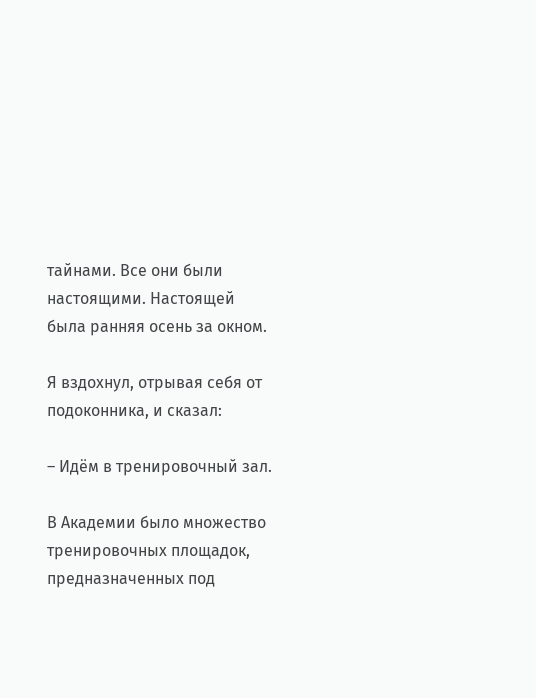тайнами. Все они были настоящими. Настоящей была ранняя осень за окном.

Я вздохнул, отрывая себя от подоконника, и сказал:

– Идём в тренировочный зал.

В Академии было множество тренировочных площадок, предназначенных под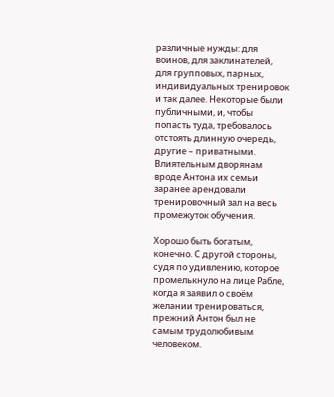различные нужды: для воинов, для заклинателей, для групповых, парных, индивидуальных тренировок и так далее. Некоторые были публичными, и, чтобы попасть туда, требовалось отстоять длинную очередь, другие – приватными. Влиятельным дворянам вроде Антона их семьи заранее арендовали тренировочный зал на весь промежуток обучения.

Хорошо быть богатым, конечно. С другой стороны, судя по удивлению, которое промелькнуло на лице Рабле, когда я заявил о своём желании тренироваться, прежний Антон был не самым трудолюбивым человеком.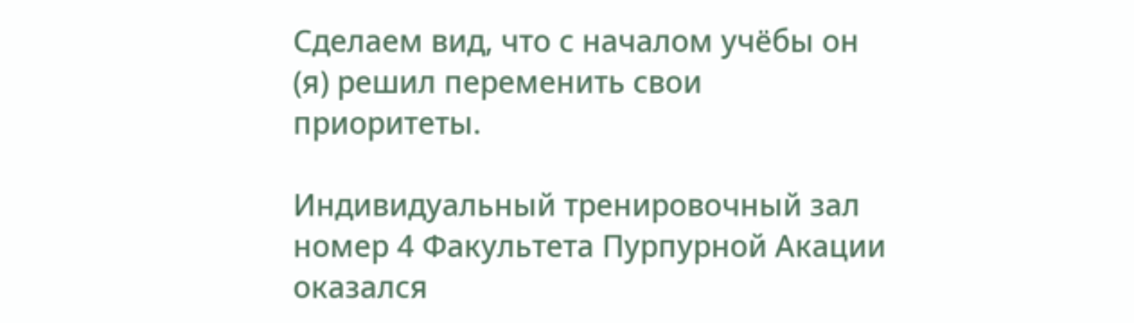Сделаем вид, что с началом учёбы он (я) решил переменить свои приоритеты.

Индивидуальный тренировочный зал номер 4 Факультета Пурпурной Акации оказался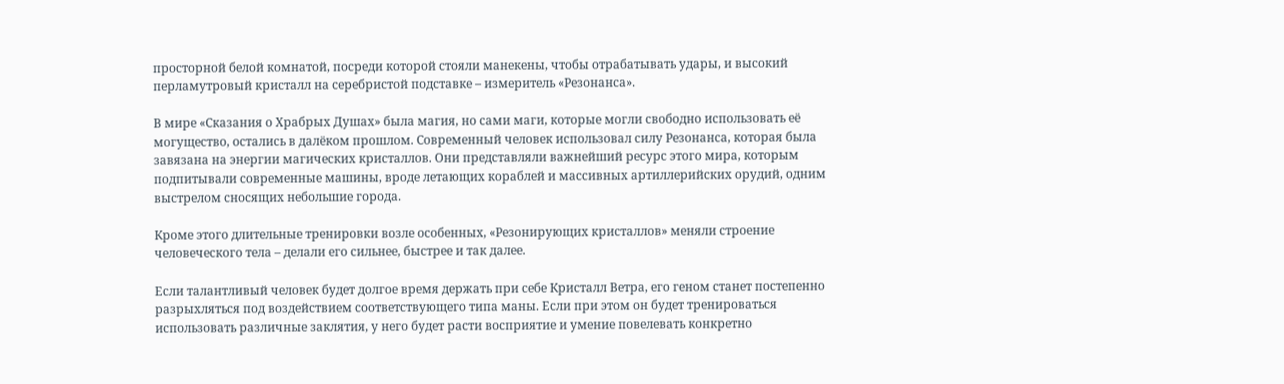просторной белой комнатой, посреди которой стояли манекены, чтобы отрабатывать удары, и высокий перламутровый кристалл на серебристой подставке – измеритель «Резонанса».

В мире «Сказания о Храбрых Душах» была магия, но сами маги, которые могли свободно использовать её могущество, остались в далёком прошлом. Современный человек использовал силу Резонанса, которая была завязана на энергии магических кристаллов. Они представляли важнейший ресурс этого мира, которым подпитывали современные машины, вроде летающих кораблей и массивных артиллерийских орудий, одним выстрелом сносящих небольшие города.

Кроме этого длительные тренировки возле особенных, «Резонирующих кристаллов» меняли строение человеческого тела – делали его сильнее, быстрее и так далее.

Если талантливый человек будет долгое время держать при себе Кристалл Ветра, его геном станет постепенно разрыхляться под воздействием соответствующего типа маны. Если при этом он будет тренироваться использовать различные заклятия, у него будет расти восприятие и умение повелевать конкретно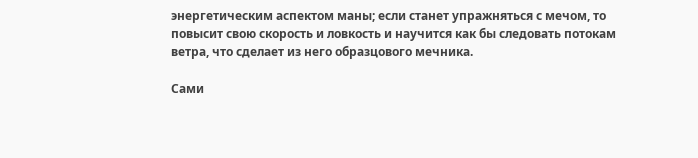энергетическим аспектом маны; если станет упражняться с мечом, то повысит свою скорость и ловкость и научится как бы следовать потокам ветра, что сделает из него образцового мечника.

Сами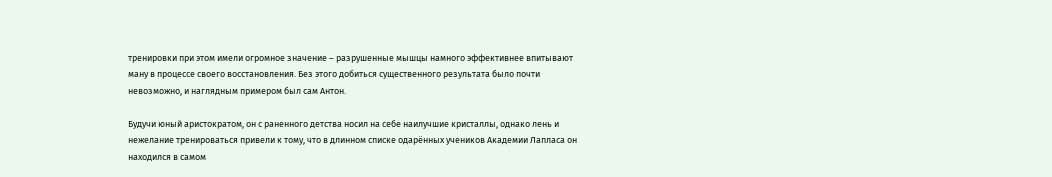тренировки при этом имели огромное значение – разрушенные мышцы намного эффективнее впитывают ману в процессе своего восстановления. Без этого добиться существенного результата было почти невозможно, и наглядным примером был сам Антон.

Будучи юный аристократом, он с раненного детства носил на себе наилучшие кристаллы, однако лень и нежелание тренироваться привели к тому, что в длинном списке одарённых учеников Академии Лапласа он находился в самом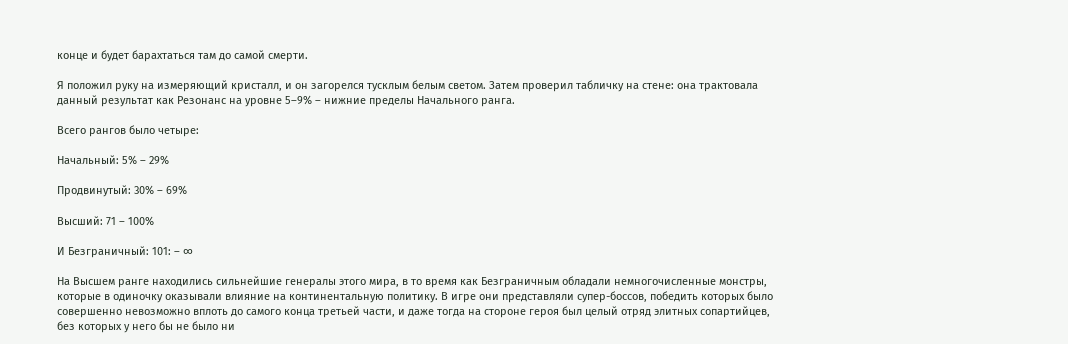конце и будет барахтаться там до самой смерти.

Я положил руку на измеряющий кристалл, и он загорелся тусклым белым светом. Затем проверил табличку на стене: она трактовала данный результат как Резонанс на уровне 5–9% – нижние пределы Начального ранга.

Всего рангов было четыре:

Начальный: 5% – 29%

Продвинутый: 30% – 69%

Высший: 71 – 100%

И Безграничный: 101: – ∞

На Высшем ранге находились сильнейшие генералы этого мира, в то время как Безграничным обладали немногочисленные монстры, которые в одиночку оказывали влияние на континентальную политику. В игре они представляли супер-боссов, победить которых было совершенно невозможно вплоть до самого конца третьей части, и даже тогда на стороне героя был целый отряд элитных сопартийцев, без которых у него бы не было ни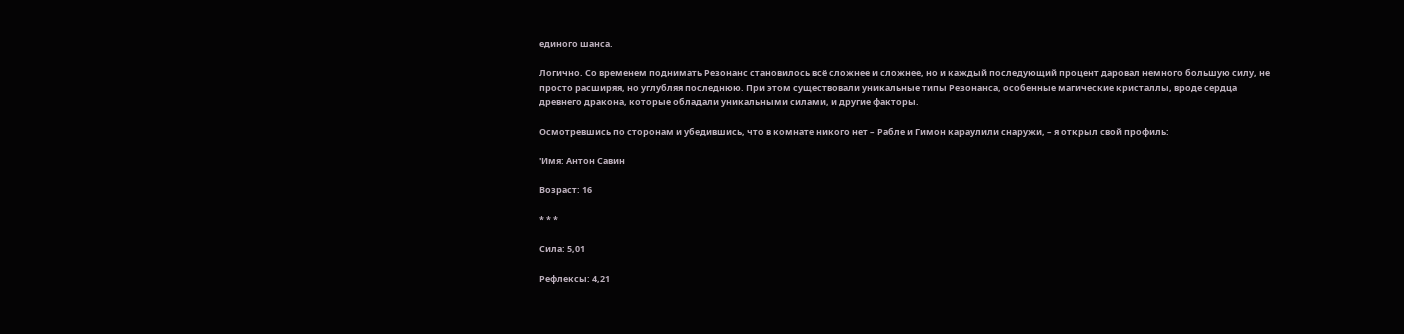единого шанса.

Логично. Со временем поднимать Резонанс становилось всё сложнее и сложнее, но и каждый последующий процент даровал немного большую силу, не просто расширяя, но углубляя последнюю. При этом существовали уникальные типы Резонанса, особенные магические кристаллы, вроде сердца древнего дракона, которые обладали уникальными силами, и другие факторы.

Осмотревшись по сторонам и убедившись, что в комнате никого нет – Рабле и Гимон караулили снаружи, – я открыл свой профиль:

'Имя: Антон Савин

Возраст: 16

* * *

Сила: 5,01

Рефлексы: 4,21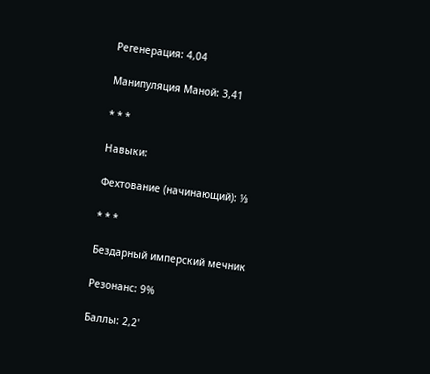Регенерация: 4,04

Манипуляция Маной: 3,41

* * *

Навыки:

Фехтование (начинающий): ⅓

* * *

Бездарный имперский мечник

Резонанс: 9%

Баллы: 2,2'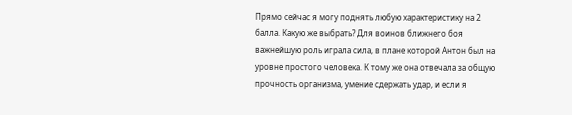Прямо сейчас я могу поднять любую характеристику на 2 балла. Какую же выбрать? Для воинов ближнего боя важнейшую роль играла сила, в плане которой Антон был на уровне простого человека. К тому же она отвечала за общую прочность организма, умение сдержать удар, и если я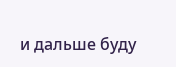и дальше буду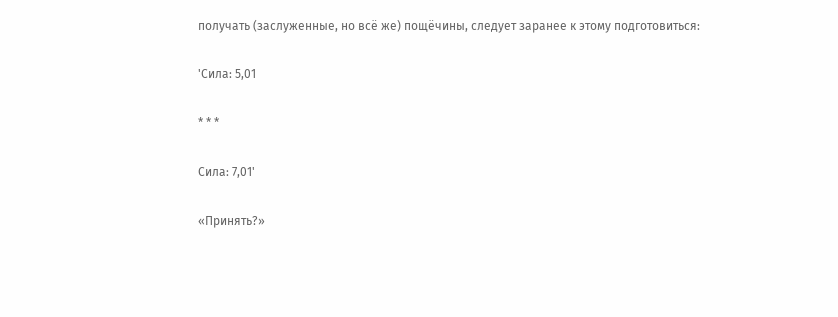получать (заслуженные, но всё же) пощёчины, следует заранее к этому подготовиться:

'Сила: 5,01

* * *

Сила: 7,01'

«Принять?»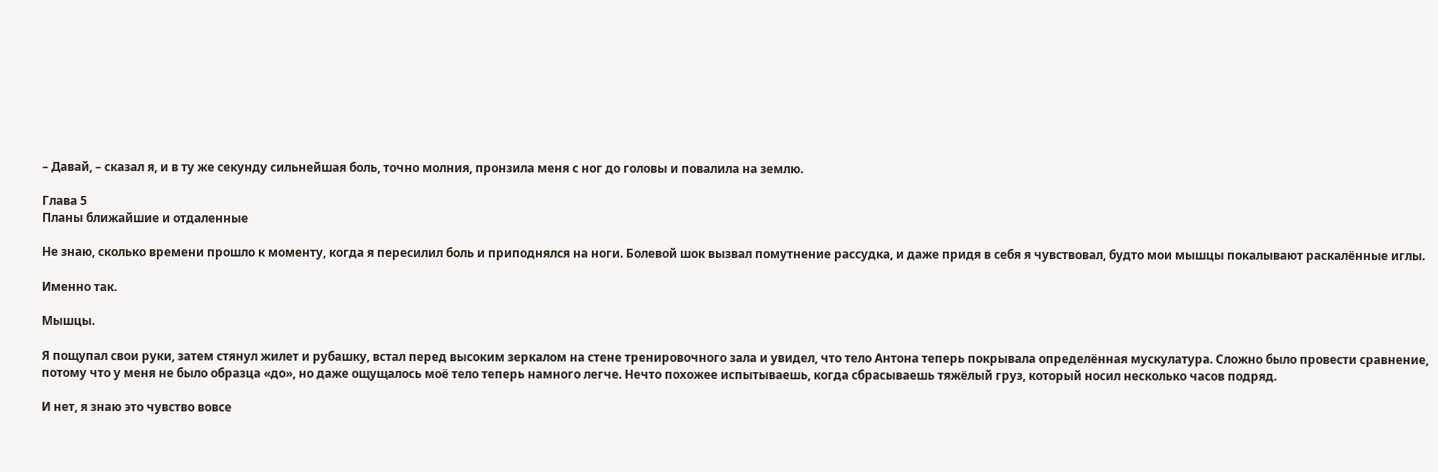– Давай, – сказал я, и в ту же секунду сильнейшая боль, точно молния, пронзила меня с ног до головы и повалила на землю.

Глава 5
Планы ближайшие и отдаленные

Не знаю, сколько времени прошло к моменту, когда я пересилил боль и приподнялся на ноги. Болевой шок вызвал помутнение рассудка, и даже придя в себя я чувствовал, будто мои мышцы покалывают раскалённые иглы.

Именно так.

Мышцы.

Я пощупал свои руки, затем стянул жилет и рубашку, встал перед высоким зеркалом на стене тренировочного зала и увидел, что тело Антона теперь покрывала определённая мускулатура. Сложно было провести сравнение, потому что у меня не было образца «до», но даже ощущалось моё тело теперь намного легче. Нечто похожее испытываешь, когда сбрасываешь тяжёлый груз, который носил несколько часов подряд.

И нет, я знаю это чувство вовсе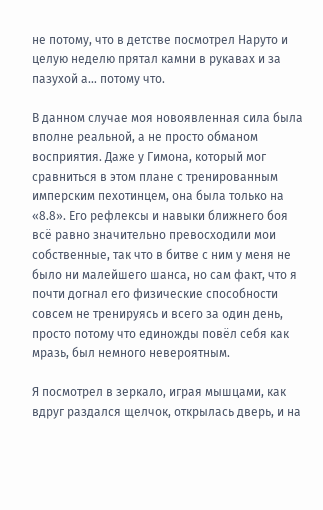не потому, что в детстве посмотрел Наруто и целую неделю прятал камни в рукавах и за пазухой а… потому что.

В данном случае моя новоявленная сила была вполне реальной, а не просто обманом восприятия. Даже у Гимона, который мог сравниться в этом плане с тренированным имперским пехотинцем, она была только на «8.8». Его рефлексы и навыки ближнего боя всё равно значительно превосходили мои собственные, так что в битве с ним у меня не было ни малейшего шанса, но сам факт, что я почти догнал его физические способности совсем не тренируясь и всего за один день, просто потому что единожды повёл себя как мразь, был немного невероятным.

Я посмотрел в зеркало, играя мышцами, как вдруг раздался щелчок, открылась дверь, и на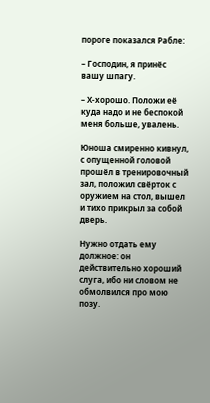пороге показался Рабле:

– Господин, я принёс вашу шпагу.

– Х-хорошо. Положи её куда надо и не беспокой меня больше, увалень.

Юноша смиренно кивнул, с опущенной головой прошёл в тренировочный зал, положил свёрток с оружием на стол, вышел и тихо прикрыл за собой дверь.

Нужно отдать ему должное: он действительно хороший слуга, ибо ни словом не обмолвился про мою позу.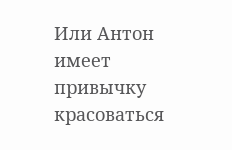Или Антон имеет привычку красоваться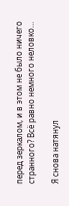перед зеркалом, и в этом не было ничего странного? Всё равно немного неловко…

Я снова натянул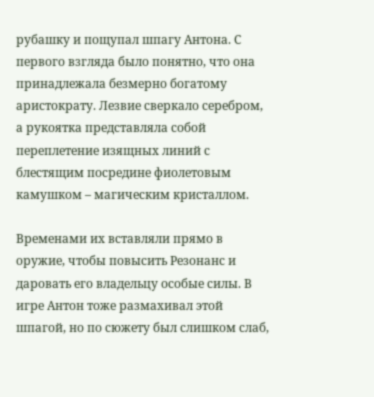рубашку и пощупал шпагу Антона. С первого взгляда было понятно, что она принадлежала безмерно богатому аристократу. Лезвие сверкало серебром, а рукоятка представляла собой переплетение изящных линий с блестящим посредине фиолетовым камушком – магическим кристаллом.

Временами их вставляли прямо в оружие, чтобы повысить Резонанс и даровать его владельцу особые силы. В игре Антон тоже размахивал этой шпагой, но по сюжету был слишком слаб,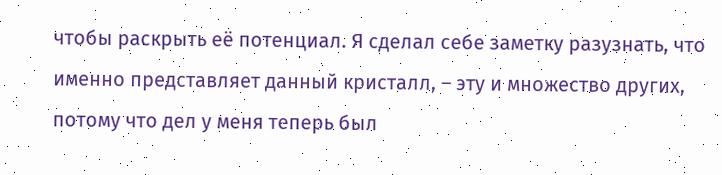чтобы раскрыть её потенциал. Я сделал себе заметку разузнать, что именно представляет данный кристалл, – эту и множество других, потому что дел у меня теперь был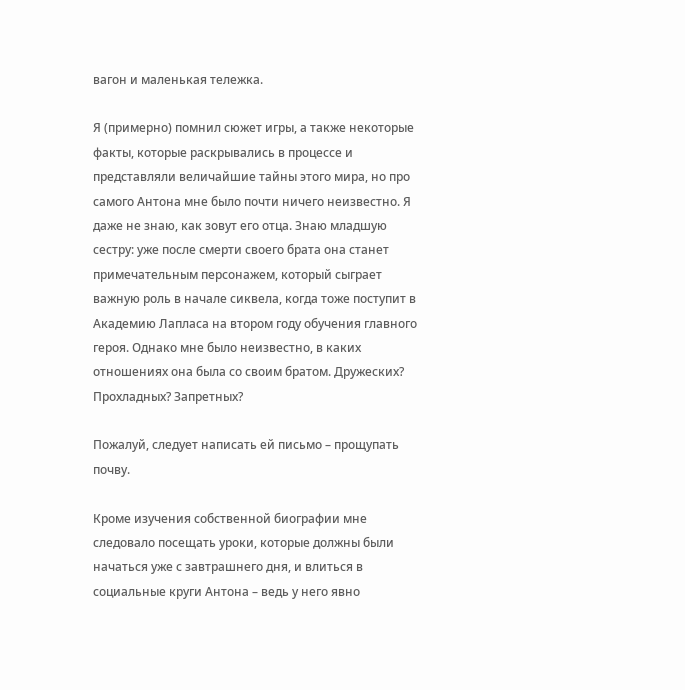вагон и маленькая тележка.

Я (примерно) помнил сюжет игры, а также некоторые факты, которые раскрывались в процессе и представляли величайшие тайны этого мира, но про самого Антона мне было почти ничего неизвестно. Я даже не знаю, как зовут его отца. Знаю младшую сестру: уже после смерти своего брата она станет примечательным персонажем, который сыграет важную роль в начале сиквела, когда тоже поступит в Академию Лапласа на втором году обучения главного героя. Однако мне было неизвестно, в каких отношениях она была со своим братом. Дружеских? Прохладных? Запретных?

Пожалуй, следует написать ей письмо – прощупать почву.

Кроме изучения собственной биографии мне следовало посещать уроки, которые должны были начаться уже с завтрашнего дня, и влиться в социальные круги Антона – ведь у него явно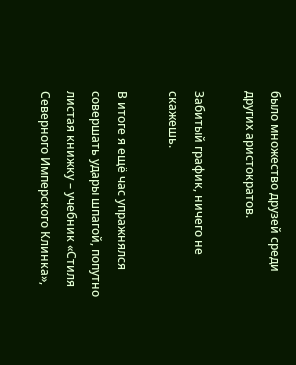было множество друзей среди других аристократов.

Забитый график, ничего не скажешь.

В итоге я ещё час упражнялся совершать удары шпагой, попутно листая книжку – учебник «Стиля Северного Имперского Клинка»,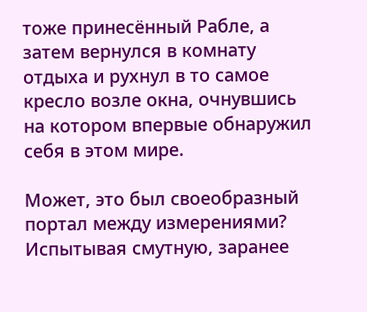тоже принесённый Рабле, а затем вернулся в комнату отдыха и рухнул в то самое кресло возле окна, очнувшись на котором впервые обнаружил себя в этом мире.

Может, это был своеобразный портал между измерениями? Испытывая смутную, заранее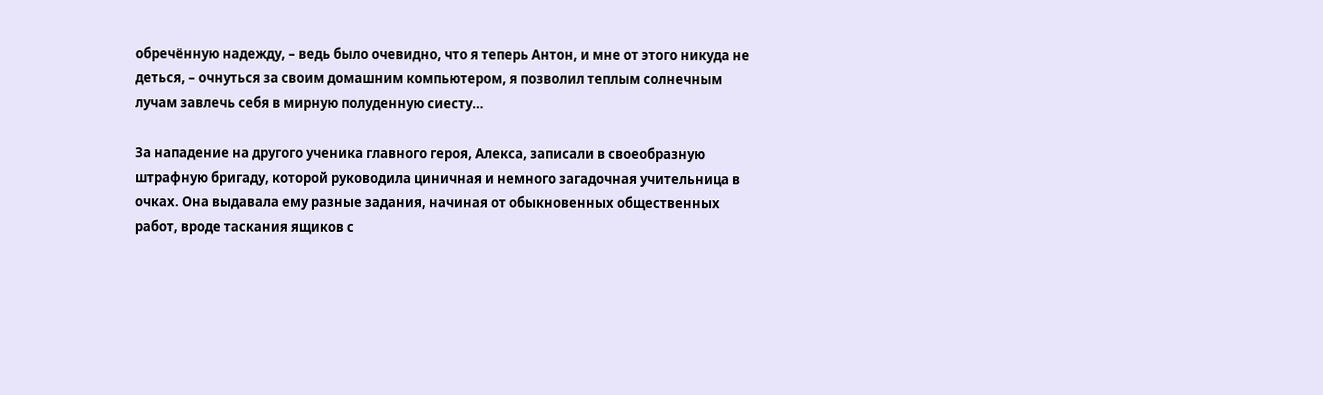обречённую надежду, – ведь было очевидно, что я теперь Антон, и мне от этого никуда не деться, – очнуться за своим домашним компьютером, я позволил теплым солнечным лучам завлечь себя в мирную полуденную сиесту…

За нападение на другого ученика главного героя, Алекса, записали в своеобразную штрафную бригаду, которой руководила циничная и немного загадочная учительница в очках. Она выдавала ему разные задания, начиная от обыкновенных общественных работ, вроде таскания ящиков с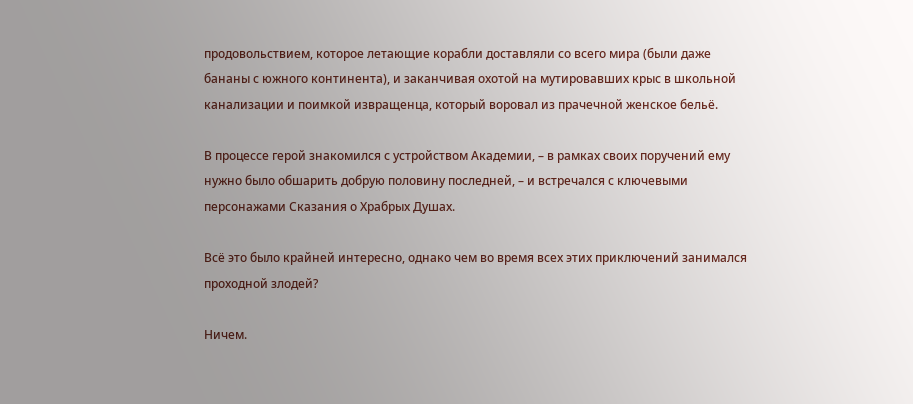продовольствием, которое летающие корабли доставляли со всего мира (были даже бананы с южного континента), и заканчивая охотой на мутировавших крыс в школьной канализации и поимкой извращенца, который воровал из прачечной женское бельё.

В процессе герой знакомился с устройством Академии, – в рамках своих поручений ему нужно было обшарить добрую половину последней, – и встречался с ключевыми персонажами Сказания о Храбрых Душах.

Всё это было крайней интересно, однако чем во время всех этих приключений занимался проходной злодей?

Ничем.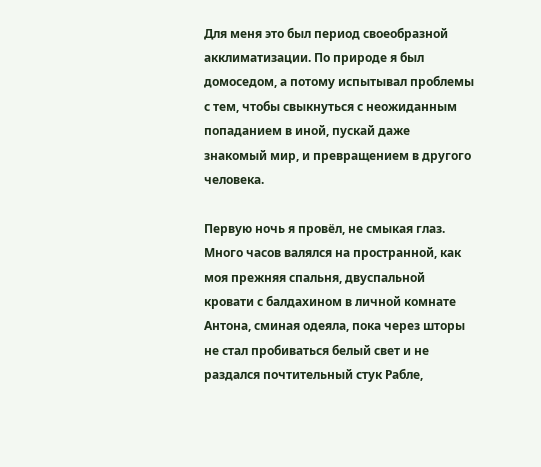Для меня это был период своеобразной акклиматизации. По природе я был домоседом, а потому испытывал проблемы с тем, чтобы свыкнуться с неожиданным попаданием в иной, пускай даже знакомый мир, и превращением в другого человека.

Первую ночь я провёл, не смыкая глаз. Много часов валялся на пространной, как моя прежняя спальня, двуспальной кровати с балдахином в личной комнате Антона, сминая одеяла, пока через шторы не стал пробиваться белый свет и не раздался почтительный стук Рабле,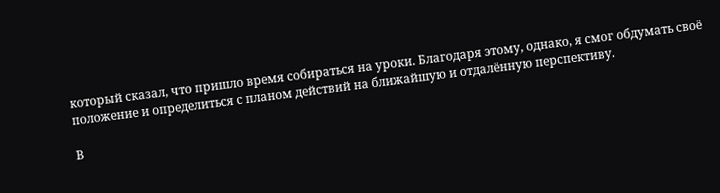который сказал, что пришло время собираться на уроки. Благодаря этому, однако, я смог обдумать своё положение и определиться с планом действий на ближайшую и отдалённую перспективу.

В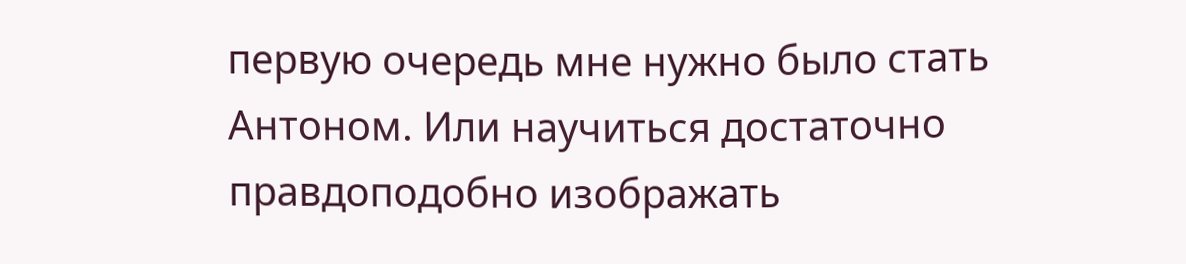первую очередь мне нужно было стать Антоном. Или научиться достаточно правдоподобно изображать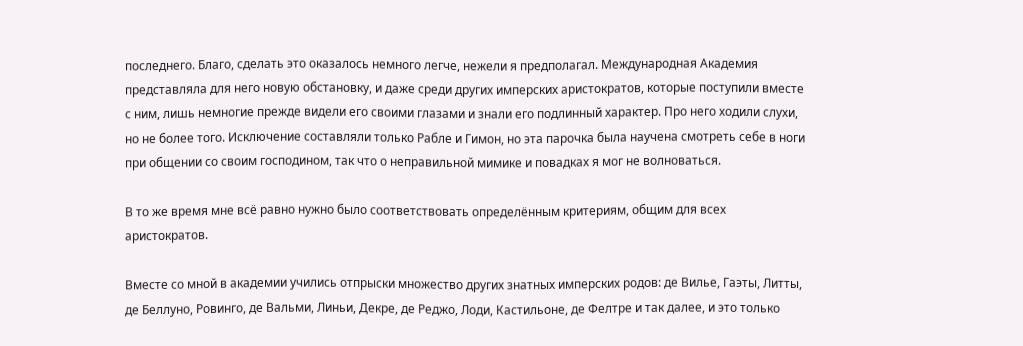последнего. Благо, сделать это оказалось немного легче, нежели я предполагал. Международная Академия представляла для него новую обстановку, и даже среди других имперских аристократов, которые поступили вместе с ним, лишь немногие прежде видели его своими глазами и знали его подлинный характер. Про него ходили слухи, но не более того. Исключение составляли только Рабле и Гимон, но эта парочка была научена смотреть себе в ноги при общении со своим господином, так что о неправильной мимике и повадках я мог не волноваться.

В то же время мне всё равно нужно было соответствовать определённым критериям, общим для всех аристократов.

Вместе со мной в академии учились отпрыски множество других знатных имперских родов: де Вилье, Гаэты, Литты, де Беллуно, Ровинго, де Вальми, Линьи, Декре, де Реджо, Лоди, Кастильоне, де Фелтре и так далее, и это только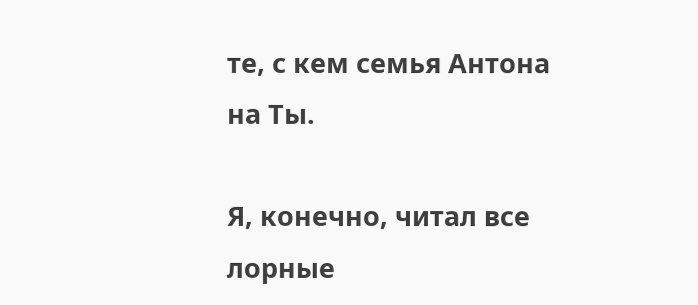те, с кем семья Антона на Ты.

Я, конечно, читал все лорные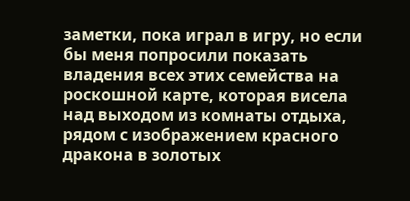заметки, пока играл в игру, но если бы меня попросили показать владения всех этих семейства на роскошной карте, которая висела над выходом из комнаты отдыха, рядом с изображением красного дракона в золотых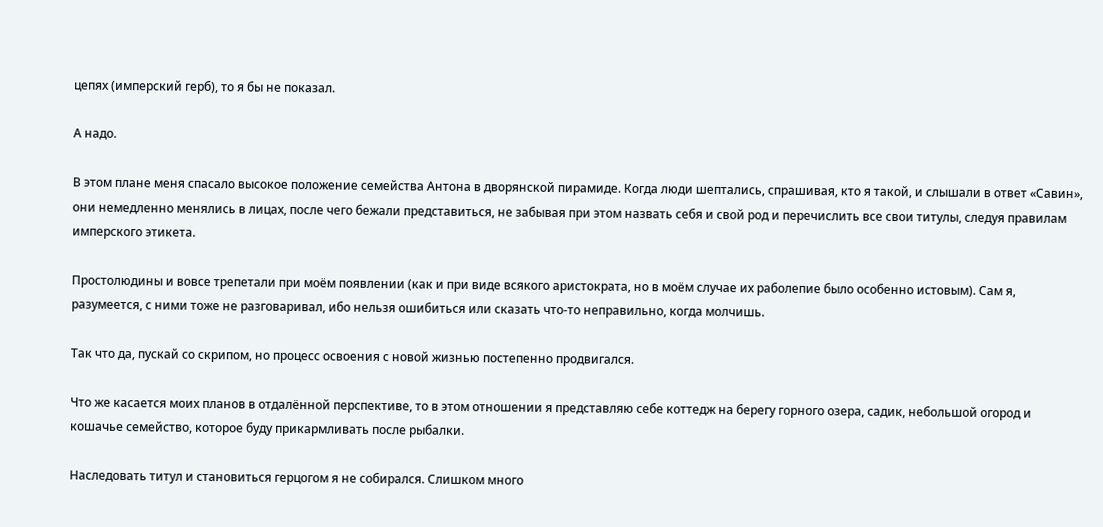цепях (имперский герб), то я бы не показал.

А надо.

В этом плане меня спасало высокое положение семейства Антона в дворянской пирамиде. Когда люди шептались, спрашивая, кто я такой, и слышали в ответ «Савин», они немедленно менялись в лицах, после чего бежали представиться, не забывая при этом назвать себя и свой род и перечислить все свои титулы, следуя правилам имперского этикета.

Простолюдины и вовсе трепетали при моём появлении (как и при виде всякого аристократа, но в моём случае их раболепие было особенно истовым). Сам я, разумеется, с ними тоже не разговаривал, ибо нельзя ошибиться или сказать что-то неправильно, когда молчишь.

Так что да, пускай со скрипом, но процесс освоения с новой жизнью постепенно продвигался.

Что же касается моих планов в отдалённой перспективе, то в этом отношении я представляю себе коттедж на берегу горного озера, садик, небольшой огород и кошачье семейство, которое буду прикармливать после рыбалки.

Наследовать титул и становиться герцогом я не собирался. Слишком много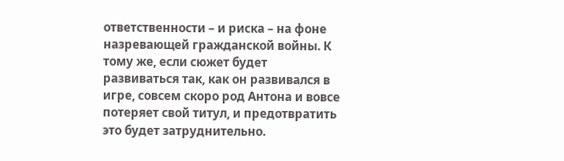ответственности – и риска – на фоне назревающей гражданской войны. К тому же, если сюжет будет развиваться так, как он развивался в игре, совсем скоро род Антона и вовсе потеряет свой титул, и предотвратить это будет затруднительно.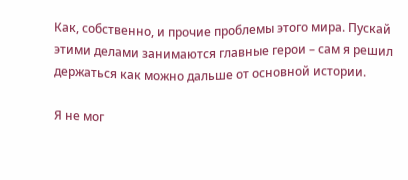Как, собственно, и прочие проблемы этого мира. Пускай этими делами занимаются главные герои – сам я решил держаться как можно дальше от основной истории.

Я не мог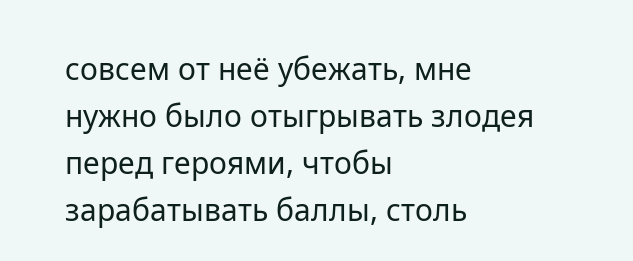совсем от неё убежать, мне нужно было отыгрывать злодея перед героями, чтобы зарабатывать баллы, столь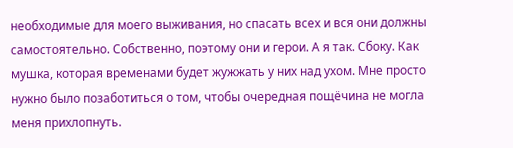необходимые для моего выживания, но спасать всех и вся они должны самостоятельно. Собственно, поэтому они и герои. А я так. Сбоку. Как мушка, которая временами будет жужжать у них над ухом. Мне просто нужно было позаботиться о том, чтобы очередная пощёчина не могла меня прихлопнуть.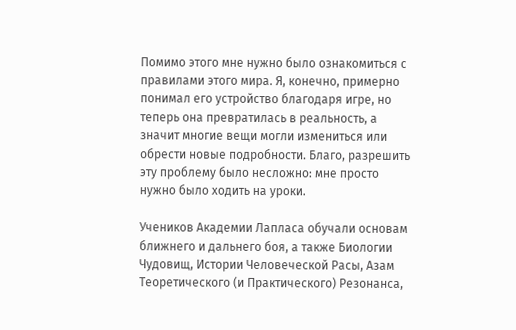Помимо этого мне нужно было ознакомиться с правилами этого мира. Я, конечно, примерно понимал его устройство благодаря игре, но теперь она превратилась в реальность, а значит многие вещи могли измениться или обрести новые подробности. Благо, разрешить эту проблему было несложно: мне просто нужно было ходить на уроки.

Учеников Академии Лапласа обучали основам ближнего и дальнего боя, а также Биологии Чудовищ, Истории Человеческой Расы, Азам Теоретического (и Практического) Резонанса,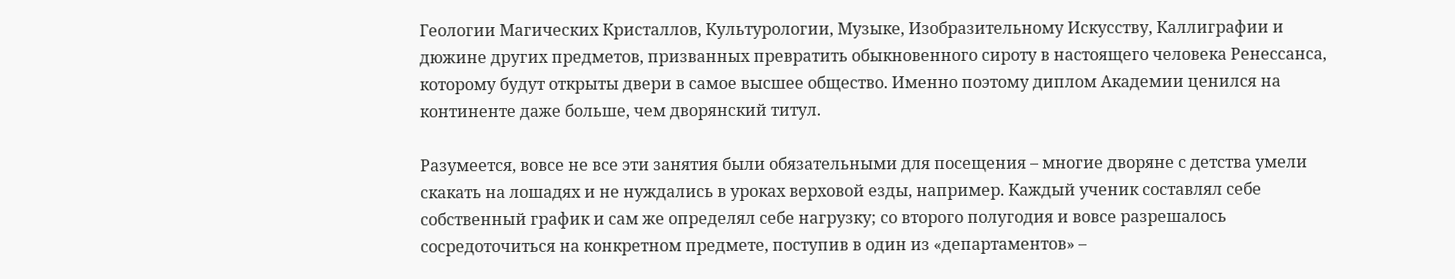Геологии Магических Кристаллов, Культурологии, Музыке, Изобразительному Искусству, Каллиграфии и дюжине других предметов, призванных превратить обыкновенного сироту в настоящего человека Ренессанса, которому будут открыты двери в самое высшее общество. Именно поэтому диплом Академии ценился на континенте даже больше, чем дворянский титул.

Разумеется, вовсе не все эти занятия были обязательными для посещения – многие дворяне с детства умели скакать на лошадях и не нуждались в уроках верховой езды, например. Каждый ученик составлял себе собственный график и сам же определял себе нагрузку; со второго полугодия и вовсе разрешалось сосредоточиться на конкретном предмете, поступив в один из «департаментов» –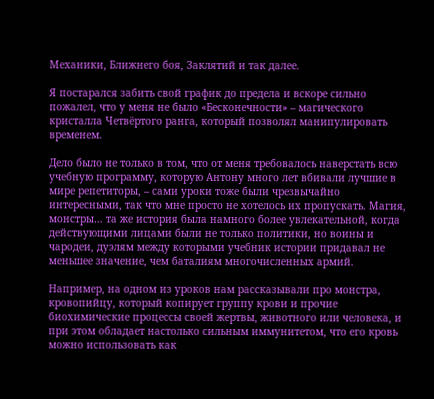Механики, Ближнего боя, Заклятий и так далее.

Я постарался забить свой график до предела и вскоре сильно пожалел, что у меня не было «Бесконечности» – магического кристалла Четвёртого ранга, который позволял манипулировать временем.

Дело было не только в том, что от меня требовалось наверстать всю учебную программу, которую Антону много лет вбивали лучшие в мире репетиторы, – сами уроки тоже были чрезвычайно интересными, так что мне просто не хотелось их пропускать. Магия, монстры… та же история была намного более увлекательной, когда действующими лицами были не только политики, но воины и чародеи, дуэлям между которыми учебник истории придавал не меньшее значение, чем баталиям многочисленных армий.

Например, на одном из уроков нам рассказывали про монстра, кровопийцу, который копирует группу крови и прочие биохимические процессы своей жертвы, животного или человека, и при этом обладает настолько сильным иммунитетом, что его кровь можно использовать как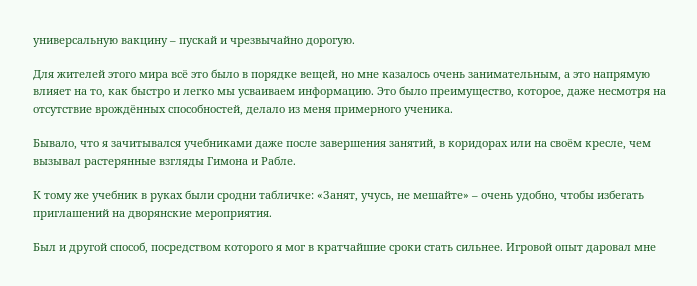универсальную вакцину – пускай и чрезвычайно дорогую.

Для жителей этого мира всё это было в порядке вещей, но мне казалось очень занимательным, а это напрямую влияет на то, как быстро и легко мы усваиваем информацию. Это было преимущество, которое, даже несмотря на отсутствие врождённых способностей, делало из меня примерного ученика.

Бывало, что я зачитывался учебниками даже после завершения занятий, в коридорах или на своём кресле, чем вызывал растерянные взгляды Гимона и Рабле.

К тому же учебник в руках были сродни табличке: «Занят, учусь, не мешайте» – очень удобно, чтобы избегать приглашений на дворянские мероприятия.

Был и другой способ, посредством которого я мог в кратчайшие сроки стать сильнее. Игровой опыт даровал мне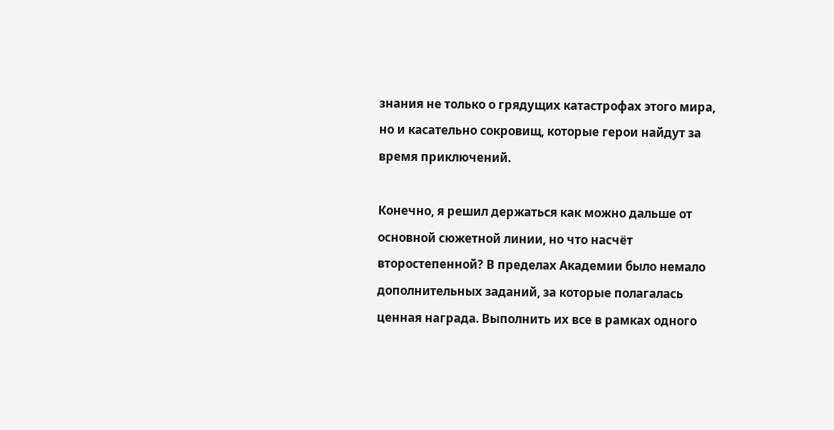знания не только о грядущих катастрофах этого мира, но и касательно сокровищ, которые герои найдут за время приключений.

Конечно, я решил держаться как можно дальше от основной сюжетной линии, но что насчёт второстепенной? В пределах Академии было немало дополнительных заданий, за которые полагалась ценная награда. Выполнить их все в рамках одного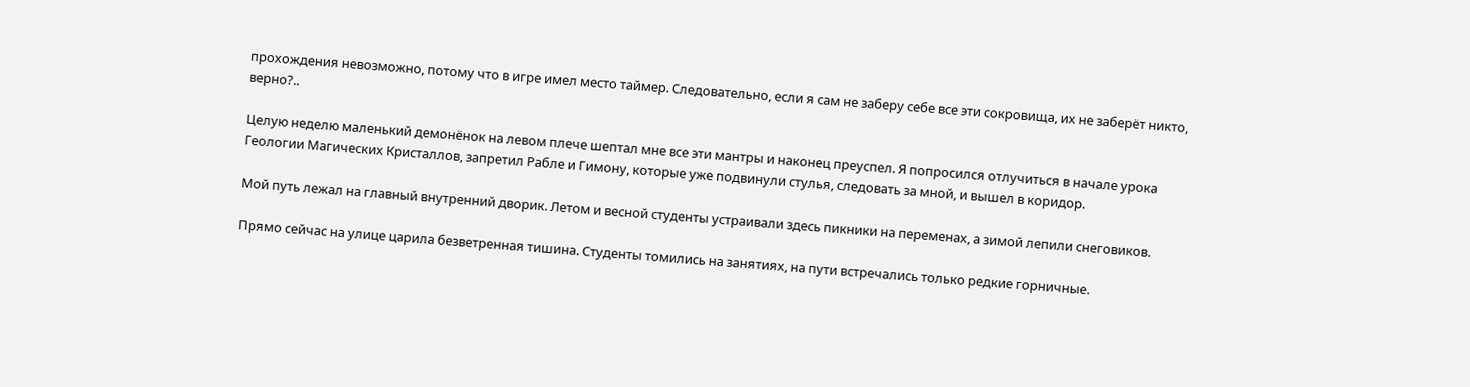прохождения невозможно, потому что в игре имел место таймер. Следовательно, если я сам не заберу себе все эти сокровища, их не заберёт никто, верно?..

Целую неделю маленький демонёнок на левом плече шептал мне все эти мантры и наконец преуспел. Я попросился отлучиться в начале урока Геологии Магических Кристаллов, запретил Рабле и Гимону, которые уже подвинули стулья, следовать за мной, и вышел в коридор.

Мой путь лежал на главный внутренний дворик. Летом и весной студенты устраивали здесь пикники на переменах, а зимой лепили снеговиков.

Прямо сейчас на улице царила безветренная тишина. Студенты томились на занятиях, на пути встречались только редкие горничные.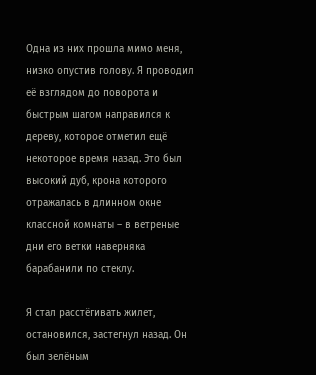Одна из них прошла мимо меня, низко опустив голову. Я проводил её взглядом до поворота и быстрым шагом направился к дереву, которое отметил ещё некоторое время назад. Это был высокий дуб, крона которого отражалась в длинном окне классной комнаты – в ветреные дни его ветки наверняка барабанили по стеклу.

Я стал расстёгивать жилет, остановился, застегнул назад. Он был зелёным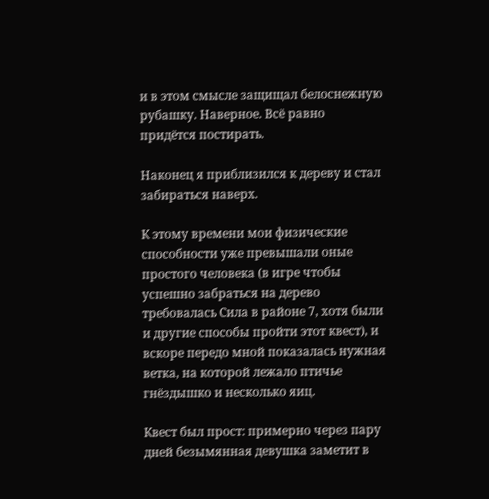и в этом смысле защищал белоснежную рубашку. Наверное. Всё равно придётся постирать.

Наконец я приблизился к дереву и стал забираться наверх.

К этому времени мои физические способности уже превышали оные простого человека (в игре чтобы успешно забраться на дерево требовалась Сила в районе 7, хотя были и другие способы пройти этот квест), и вскоре передо мной показалась нужная ветка, на которой лежало птичье гнёздышко и несколько яиц.

Квест был прост: примерно через пару дней безымянная девушка заметит в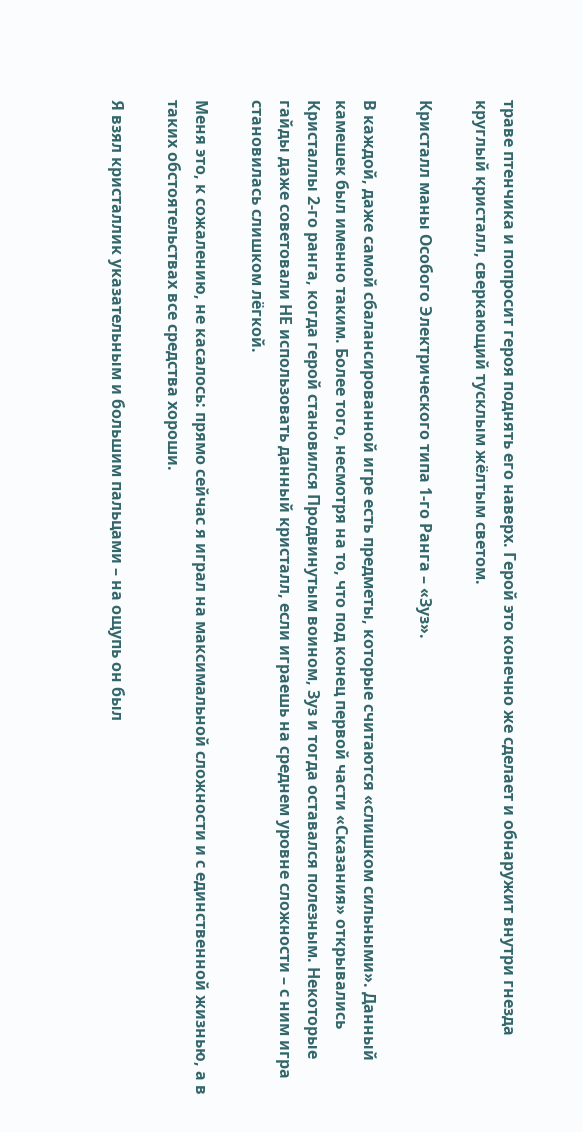траве птенчика и попросит героя поднять его наверх. Герой это конечно же сделает и обнаружит внутри гнезда круглый кристалл, сверкающий тусклым жёлтым светом.

Кристалл маны Особого Электрического типа 1-го Ранга – «Зуз».

В каждой, даже самой сбалансированной игре есть предметы, которые считаются «слишком сильными». Данный камешек был именно таким. Более того, несмотря на то, что под конец первой части «Сказания» открывались Кристаллы 2-го ранга, когда герой становился Продвинутым воином, Зуз и тогда оставался полезным. Некоторые гайды даже советовали НЕ использовать данный кристалл, если играешь на среднем уровне сложности – с ним игра становилась слишком лёгкой.

Меня это, к сожалению, не касалось: прямо сейчас я играл на максимальной сложности и с единственной жизнью, а в таких обстоятельствах все средства хороши.

Я взял кристаллик указательным и большим пальцами – на ощупь он был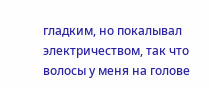гладким, но покалывал электричеством, так что волосы у меня на голове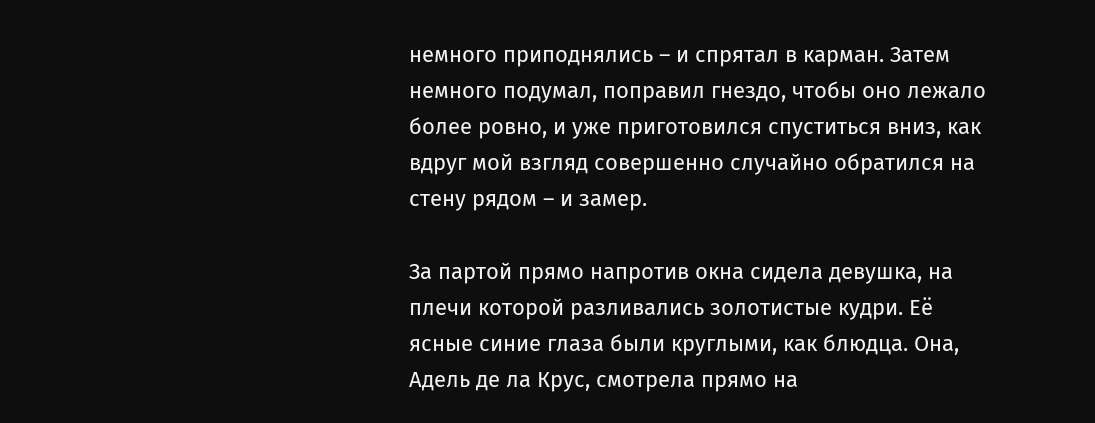немного приподнялись – и спрятал в карман. Затем немного подумал, поправил гнездо, чтобы оно лежало более ровно, и уже приготовился спуститься вниз, как вдруг мой взгляд совершенно случайно обратился на стену рядом – и замер.

За партой прямо напротив окна сидела девушка, на плечи которой разливались золотистые кудри. Её ясные синие глаза были круглыми, как блюдца. Она, Адель де ла Крус, смотрела прямо на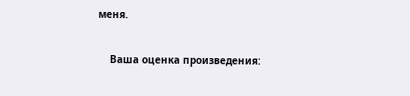меня.


    Ваша оценка произведения: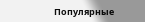Популярные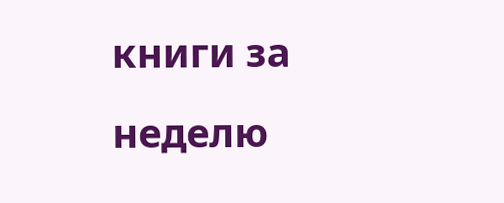книги за неделю